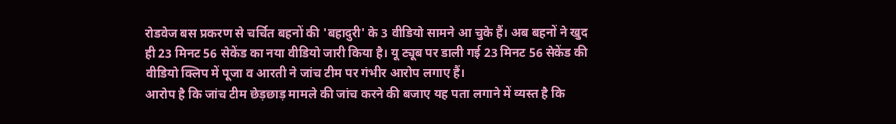रोडवेज बस प्रकरण से चर्चित बहनों की 'बहादुरी' के 3 वीडियो सामने आ चुके हैं। अब बहनों ने खुद ही 23 मिनट 56 सेकेंड का नया वीडियो जारी किया है। यू ट्यूब पर डाली गई 23 मिनट 56 सेकेंड की वीडियो क्लिप में पूजा व आरती ने जांच टीम पर गंभीर आरोप लगाए हैं।
आरोप है कि जांच टीम छेड़छाड़ मामले की जांच करने की बजाए यह पता लगाने में व्यस्त है कि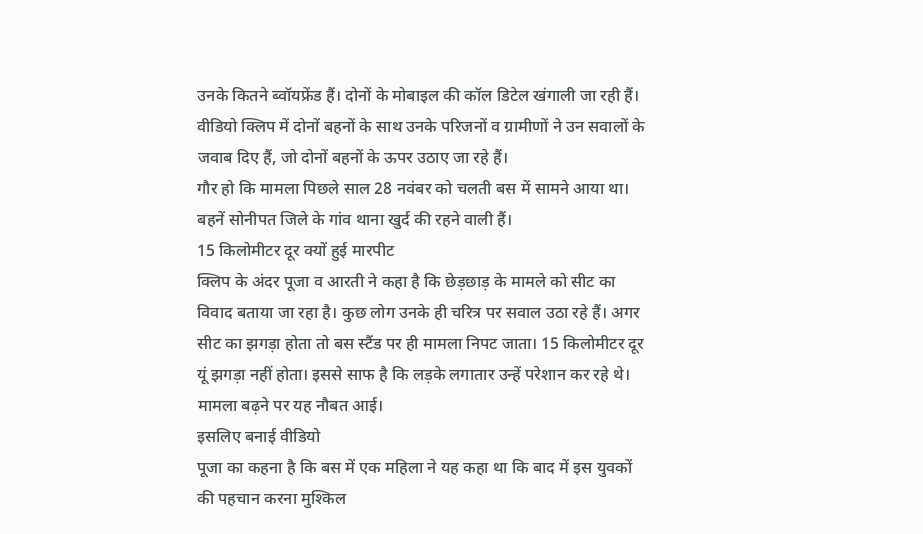उनके कितने ब्वॉयफ्रेंड हैं। दोनों के मोबाइल की कॉल डिटेल खंगाली जा रही हैं। वीडियो क्लिप में दोनों बहनों के साथ उनके परिजनों व ग्रामीणों ने उन सवालों के जवाब दिए हैं, जो दोनों बहनों के ऊपर उठाए जा रहे हैं।
गौर हो कि मामला पिछले साल 28 नवंबर को चलती बस में सामने आया था। बहनें सोनीपत जिले के गांव थाना खुर्द की रहने वाली हैं।
15 किलोमीटर दूर क्यों हुई मारपीट
क्लिप के अंदर पूजा व आरती ने कहा है कि छेड़छाड़ के मामले को सीट का विवाद बताया जा रहा है। कुछ लोग उनके ही चरित्र पर सवाल उठा रहे हैं। अगर सीट का झगड़ा होता तो बस स्टैंड पर ही मामला निपट जाता। 15 किलोमीटर दूर यूं झगड़ा नहीं होता। इससे साफ है कि लड़के लगातार उन्हें परेशान कर रहे थे। मामला बढ़ने पर यह नौबत आई।
इसलिए बनाई वीडियो
पूजा का कहना है कि बस में एक महिला ने यह कहा था कि बाद में इस युवकों की पहचान करना मुश्किल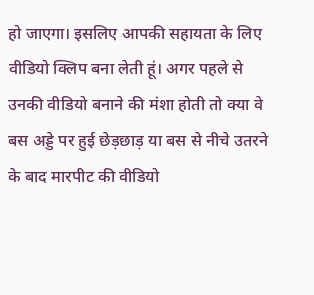हो जाएगा। इसलिए आपकी सहायता के लिए वीडियो क्लिप बना लेती हूं। अगर पहले से उनकी वीडियो बनाने की मंशा होती तो क्या वे बस अड्डे पर हुई छेड़छाड़ या बस से नीचे उतरने के बाद मारपीट की वीडियो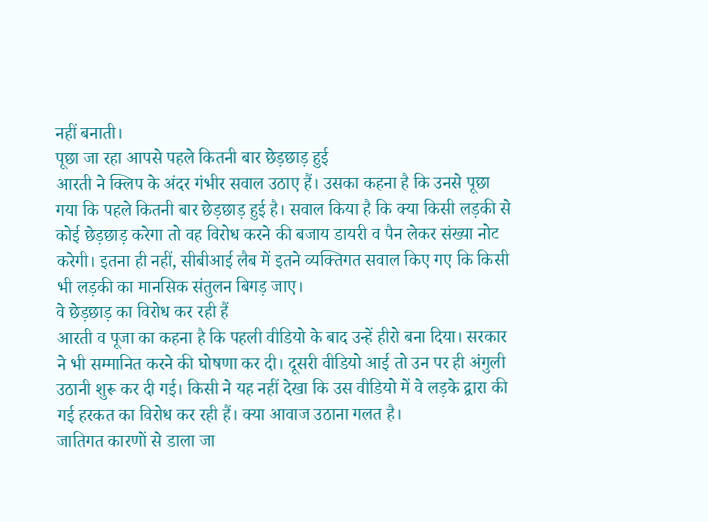नहीं बनाती।
पूछा जा रहा आपसे पहले कितनी बार छेड़छाड़ हुई
आरती ने क्लिप के अंदर गंभीर सवाल उठाए हैं। उसका कहना है कि उनसे पूछा गया कि पहले कितनी बार छेड़छाड़ हुई है। सवाल किया है कि क्या किसी लड़की से कोई छेड़छाड़ करेगा तो वह विरोध करने की बजाय डायरी व पैन लेकर संख्या नोट करेगी। इतना ही नहीं, सीबीआई लैब में इतने व्यक्तिगत सवाल किए गए कि किसी भी लड़की का मानसिक संतुलन बिगड़ जाए।
वे छेड़छाड़ का विरोध कर रही हैं
आरती व पूजा का कहना है कि पहली वीडियो के बाद उन्हें हीरो बना दिया। सरकार ने भी सम्मानित करने की घोषणा कर दी। दूसरी वीडियो आई तो उन पर ही अंगुली उठानी शुरू कर दी गई। किसी ने यह नहीं देखा कि उस वीडियो में वे लड़के द्वारा की गई हरकत का विरोध कर रही हैं। क्या आवाज उठाना गलत है।
जातिगत कारणों से डाला जा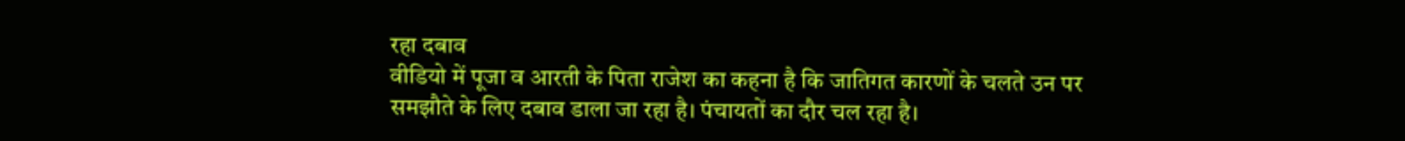रहा दबाव
वीडियो में पूजा व आरती के पिता राजेश का कहना है कि जातिगत कारणों के चलते उन पर समझौते के लिए दबाव डाला जा रहा है। पंचायतों का दौर चल रहा है।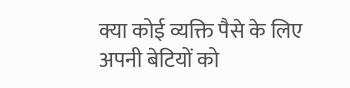क्या कोई व्यक्ति पैसे के लिए अपनी बेटियों को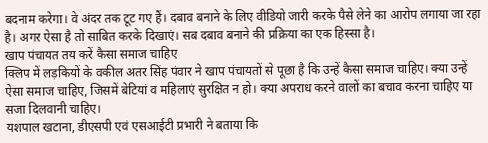बदनाम करेगा। वे अंदर तक टूट गए हैं। दबाव बनाने के लिए वीडियो जारी करके पैसे लेने का आरोप लगाया जा रहा है। अगर ऐसा है तो साबित करके दिखाएं। सब दबाव बनाने की प्रक्रिया का एक हिस्सा है।
खाप पंचायत तय करें कैसा समाज चाहिए
क्लिप में लड़कियों के वकील अतर सिंह पंवार ने खाप पंचायतों से पूछा है कि उन्हें कैसा समाज चाहिए। क्या उन्हें ऐसा समाज चाहिए, जिसमें बेटियां व महिलाएं सुरक्षित न हो। क्या अपराध करने वालों का बचाव करना चाहिए या सजा दिलवानी चाहिए।
यशपाल खटाना, डीएसपी एवं एसआईटी प्रभारी ने बताया कि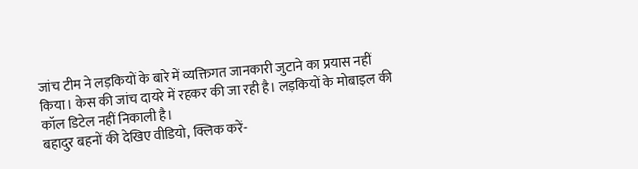जांच टीम ने लड़कियों के बारे में व्यक्तिगत जानकारी जुटाने का प्रयास नहीं किया। केस की जांच दायरे में रहकर की जा रही है। लड़कियों के मोबाइल की कॉल डिटेल नहीं निकाली है।
बहादुर बहनों की देखिए वीडियो, क्लिक करें-